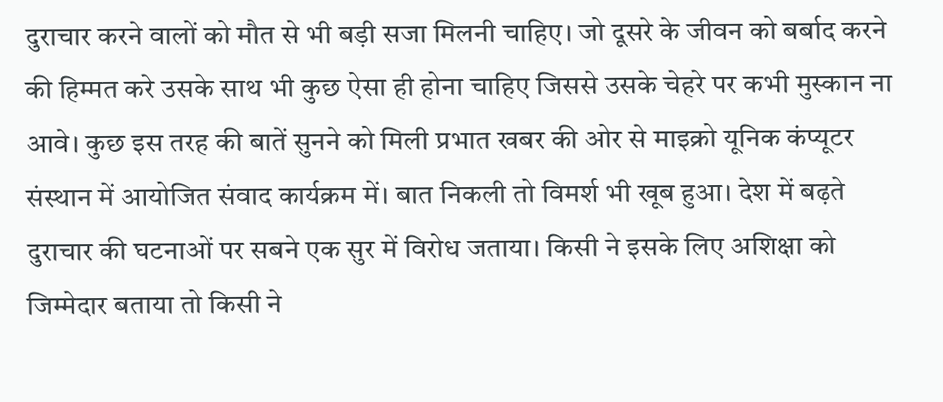दुराचार करने वालों को मौत से भी बड़ी सजा मिलनी चाहिए। जो दूसरे के जीवन को बर्बाद करने की हिम्मत करे उसके साथ भी कुछ ऐसा ही होना चाहिए जिससे उसके चेहरे पर कभी मुस्कान ना आवे। कुछ इस तरह की बातें सुनने को मिली प्रभात खबर की ओर से माइक्रो यूनिक कंप्यूटर संस्थान में आयोजित संवाद कार्यक्रम में। बात निकली तो विमर्श भी खूब हुआ। देश में बढ़ते दुराचार की घटनाओं पर सबने एक सुर में विरोध जताया। किसी ने इसके लिए अशिक्षा को जिम्मेदार बताया तो किसी ने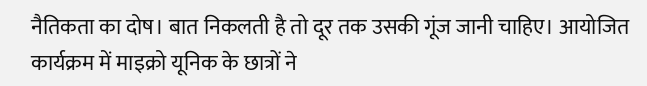नैतिकता का दोष। बात निकलती है तो दूर तक उसकी गूंज जानी चाहिए। आयोजित कार्यक्रम में माइक्रो यूनिक के छात्रों ने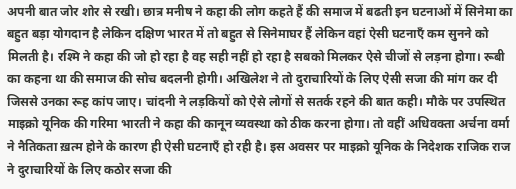अपनी बात जोर शोर से रखी। छात्र मनीष ने कहा की लोग कहते हैं की समाज में बढती इन घटनाओं में सिनेमा का बहुत बड़ा योगदान है लेकिन दक्षिण भारत में तो बहुत से सिनेमाघर हैं लेकिन वहां ऐसी घटनाएँ कम सुनने को मिलती है। रश्मि ने कहा की जो हो रहा है वह सही नहीं हो रहा है सबको मिलकर ऐसे चीजों से लड़ना होगा। रूबी का कहना था की समाज की सोच बदलनी होगी। अखिलेश ने तो दुराचारियों के लिए ऐसी सजा की मांग कर दी जिससे उनका रूह कांप जाए। चांदनी ने लड़कियों को ऐसे लोगों से सतर्क रहने की बात कही। मौके पर उपस्थित माइक्रो यूनिक की गरिमा भारती ने कहा की कानून व्यवस्था को ठीक करना होगा। तो वहीं अधिवक्ता अर्चना वर्मा ने नैतिकता ख़त्म होने के कारण ही ऐसी घटनाएँ हो रही है। इस अवसर पर माइक्रो यूनिक के निदेशक राजिक राज ने दुराचारियों के लिए कठोर सजा की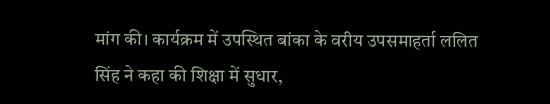मांग की। कार्यक्रम में उपस्थित बांका के वरीय उपसमाहर्ता ललित सिंह ने कहा की शिक्षा में सुधार,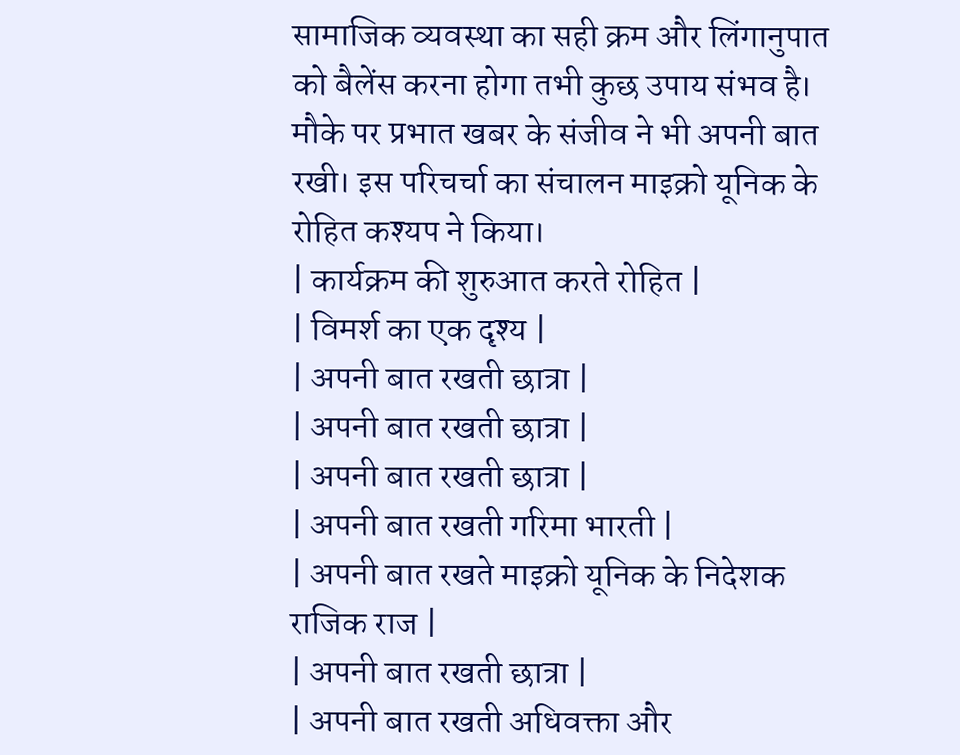सामाजिक व्यवस्था का सही क्रम और लिंगानुपात को बैलेंस करना होगा तभी कुछ उपाय संभव है। मौके पर प्रभात खबर के संजीव ने भी अपनी बात रखी। इस परिचर्चा का संचालन माइक्रो यूनिक के रोहित कश्यप ने किया।
| कार्यक्रम की शुरुआत करते रोहित |
| विमर्श का एक दृश्य |
| अपनी बात रखती छात्रा |
| अपनी बात रखती छात्रा |
| अपनी बात रखती छात्रा |
| अपनी बात रखती गरिमा भारती |
| अपनी बात रखते माइक्रो यूनिक के निदेशक राजिक राज |
| अपनी बात रखती छात्रा |
| अपनी बात रखती अधिवक्ता और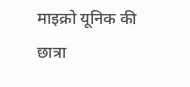माइक्रो यूनिक की छात्रा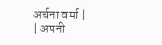अर्चना वर्मा |
| अपनी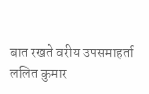बात रखते वरीय उपसमाहर्ता ललित कुमार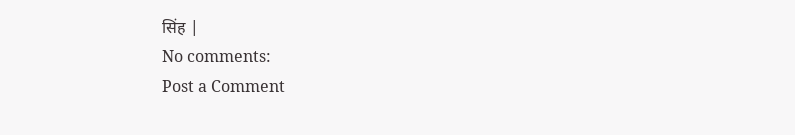सिंह |
No comments:
Post a Comment